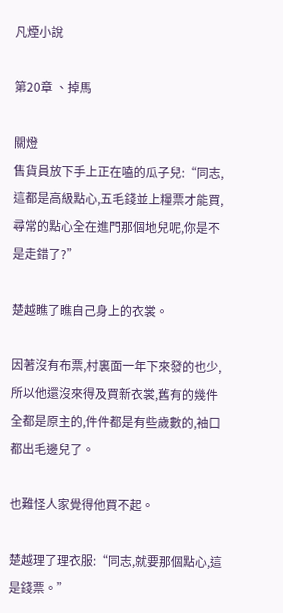凡煙小說

第20章 、掉馬

關燈
售貨員放下手上正在嗑的瓜子兒:“同志,這都是高級點心,五毛錢並上糧票才能買,尋常的點心全在進門那個地兒呢,你是不是走錯了?”

楚越瞧了瞧自己身上的衣裳。

因著沒有布票,村裏面一年下來發的也少,所以他還沒來得及買新衣裳,舊有的幾件全都是原主的,件件都是有些歲數的,袖口都出毛邊兒了。

也難怪人家覺得他買不起。

楚越理了理衣服:“同志,就要那個點心,這是錢票。”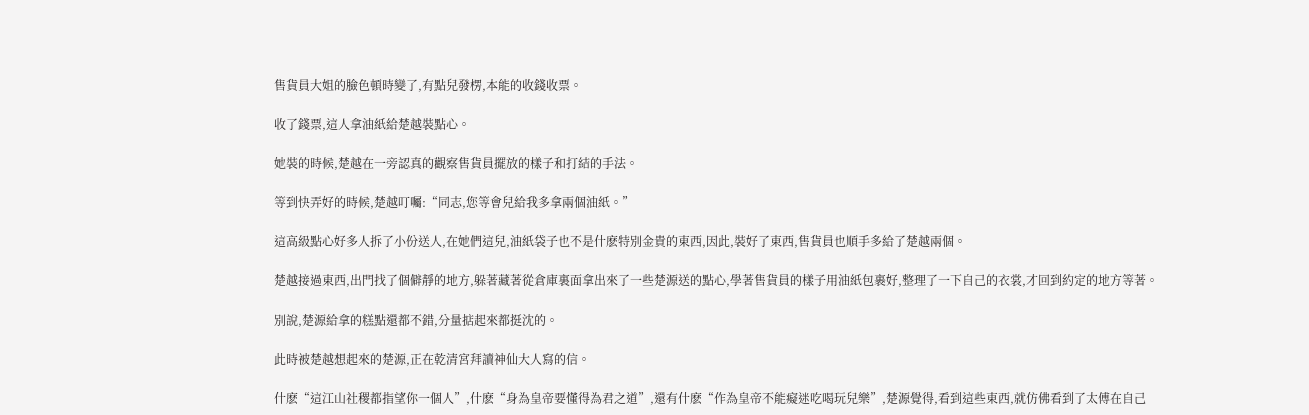售貨員大姐的臉色頓時變了,有點兒發楞,本能的收錢收票。

收了錢票,這人拿油紙給楚越裝點心。

她裝的時候,楚越在一旁認真的觀察售貨員擺放的樣子和打結的手法。

等到快弄好的時候,楚越叮囑:“同志,您等會兒給我多拿兩個油紙。”

這高級點心好多人拆了小份送人,在她們這兒,油紙袋子也不是什麽特別金貴的東西,因此,裝好了東西,售貨員也順手多給了楚越兩個。

楚越接過東西,出門找了個僻靜的地方,躲著藏著從倉庫裏面拿出來了一些楚源送的點心,學著售貨員的樣子用油紙包裹好,整理了一下自己的衣裳,才回到約定的地方等著。

別說,楚源給拿的糕點還都不錯,分量掂起來都挺沈的。

此時被楚越想起來的楚源,正在乾清宮拜讀神仙大人寫的信。

什麽“這江山社稷都指望你一個人”,什麽“身為皇帝要懂得為君之道”,還有什麽“作為皇帝不能癡迷吃喝玩兒樂”,楚源覺得,看到這些東西,就仿佛看到了太傅在自己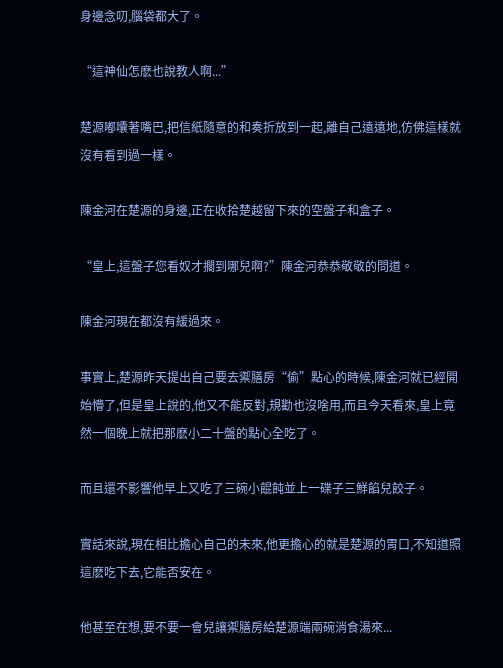身邊念叨,腦袋都大了。

“這神仙怎麽也說教人啊...”

楚源嘟囔著嘴巴,把信紙隨意的和奏折放到一起,離自己遠遠地,仿佛這樣就沒有看到過一樣。

陳金河在楚源的身邊,正在收拾楚越留下來的空盤子和盒子。

“皇上,這盤子您看奴才擱到哪兒啊?”陳金河恭恭敬敬的問道。

陳金河現在都沒有緩過來。

事實上,楚源昨天提出自己要去禦膳房“偷”點心的時候,陳金河就已經開始懵了,但是皇上說的,他又不能反對,規勸也沒啥用,而且今天看來,皇上竟然一個晚上就把那麽小二十盤的點心全吃了。

而且還不影響他早上又吃了三碗小餛飩並上一碟子三鮮餡兒餃子。

實話來說,現在相比擔心自己的未來,他更擔心的就是楚源的胃口,不知道照這麽吃下去,它能否安在。

他甚至在想,要不要一會兒讓禦膳房給楚源端兩碗消食湯來...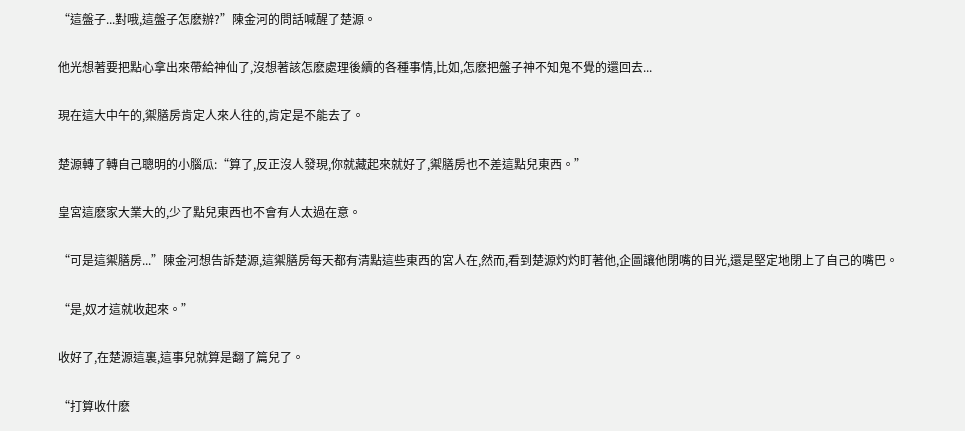“這盤子...對哦,這盤子怎麽辦?”陳金河的問話喊醒了楚源。

他光想著要把點心拿出來帶給神仙了,沒想著該怎麽處理後續的各種事情,比如,怎麽把盤子神不知鬼不覺的還回去...

現在這大中午的,禦膳房肯定人來人往的,肯定是不能去了。

楚源轉了轉自己聰明的小腦瓜:“算了,反正沒人發現,你就藏起來就好了,禦膳房也不差這點兒東西。”

皇宮這麽家大業大的,少了點兒東西也不會有人太過在意。

“可是這禦膳房...”陳金河想告訴楚源,這禦膳房每天都有清點這些東西的宮人在,然而,看到楚源灼灼盯著他,企圖讓他閉嘴的目光,還是堅定地閉上了自己的嘴巴。

“是,奴才這就收起來。”

收好了,在楚源這裏,這事兒就算是翻了篇兒了。

“打算收什麽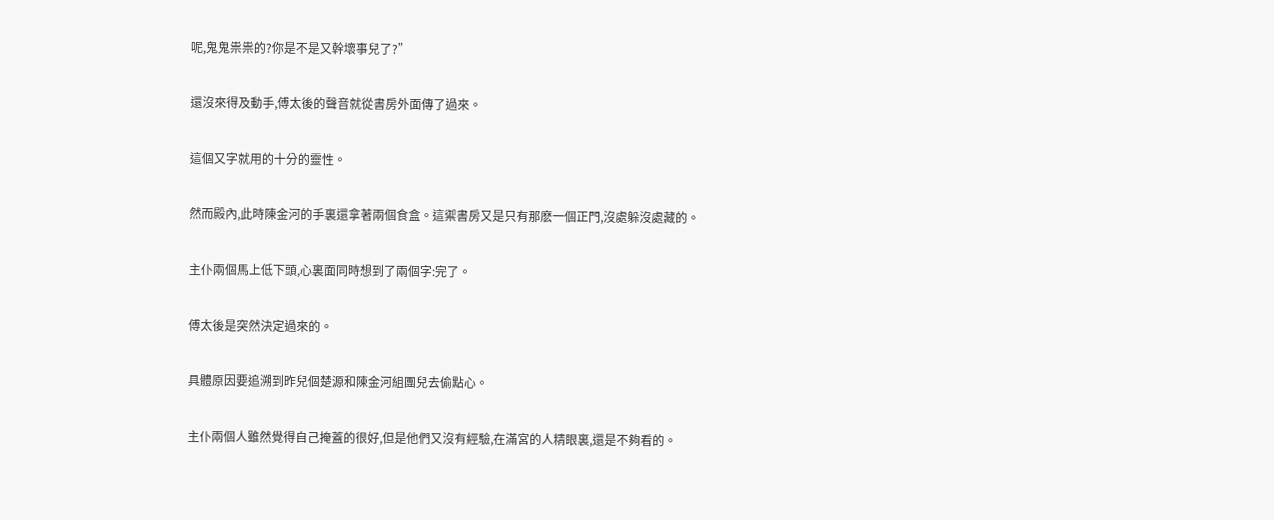呢,鬼鬼祟祟的?你是不是又幹壞事兒了?”

還沒來得及動手,傅太後的聲音就從書房外面傳了過來。

這個又字就用的十分的靈性。

然而殿內,此時陳金河的手裏還拿著兩個食盒。這禦書房又是只有那麽一個正門,沒處躲沒處藏的。

主仆兩個馬上低下頭,心裏面同時想到了兩個字:完了。

傅太後是突然決定過來的。

具體原因要追溯到昨兒個楚源和陳金河組團兒去偷點心。

主仆兩個人雖然覺得自己掩蓋的很好,但是他們又沒有經驗,在滿宮的人精眼裏,還是不夠看的。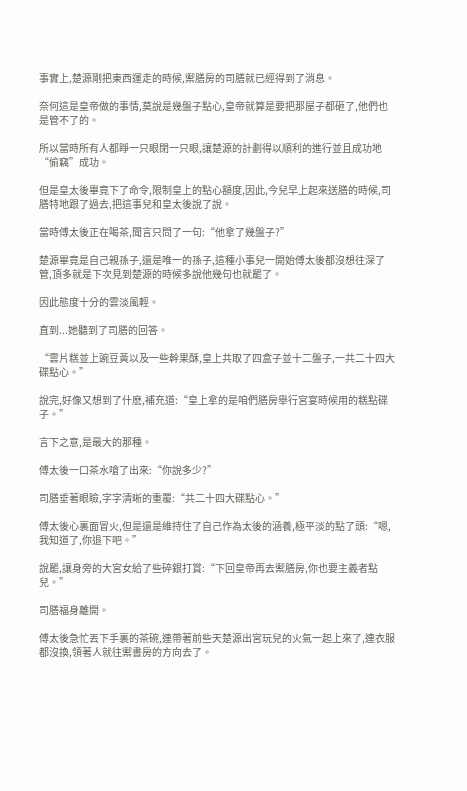事實上,楚源剛把東西運走的時候,禦膳房的司膳就已經得到了消息。

奈何這是皇帝做的事情,莫說是幾盤子點心,皇帝就算是要把那屋子都砸了,他們也是管不了的。

所以當時所有人都睜一只眼閉一只眼,讓楚源的計劃得以順利的進行並且成功地“偷竊”成功。

但是皇太後畢竟下了命令,限制皇上的點心額度,因此,今兒早上起來送膳的時候,司膳特地跟了過去,把這事兒和皇太後說了說。

當時傅太後正在喝茶,聞言只問了一句:“他拿了幾盤子?”

楚源畢竟是自己親孫子,還是唯一的孫子,這種小事兒一開始傅太後都沒想往深了管,頂多就是下次見到楚源的時候多說他幾句也就罷了。

因此態度十分的雲淡風輕。

直到...她聽到了司膳的回答。

“雲片糕並上豌豆黃以及一些幹果酥,皇上共取了四盒子並十二盤子,一共二十四大碟點心。”

說完,好像又想到了什麽,補充道:“皇上拿的是咱們膳房舉行宮宴時候用的糕點碟子。”

言下之意,是最大的那種。

傅太後一口茶水嗆了出來:“你說多少?”

司膳垂著眼瞼,字字清晰的重覆:“共二十四大碟點心。”

傅太後心裏面冒火,但是還是維持住了自己作為太後的涵養,極平淡的點了頭:“嗯,我知道了,你退下吧。”

說罷,讓身旁的大宮女給了些碎銀打賞:“下回皇帝再去禦膳房,你也要主義者點兒。”

司膳福身離開。

傅太後急忙丟下手裏的茶碗,連帶著前些天楚源出宮玩兒的火氣一起上來了,連衣服都沒換,領著人就往禦書房的方向去了。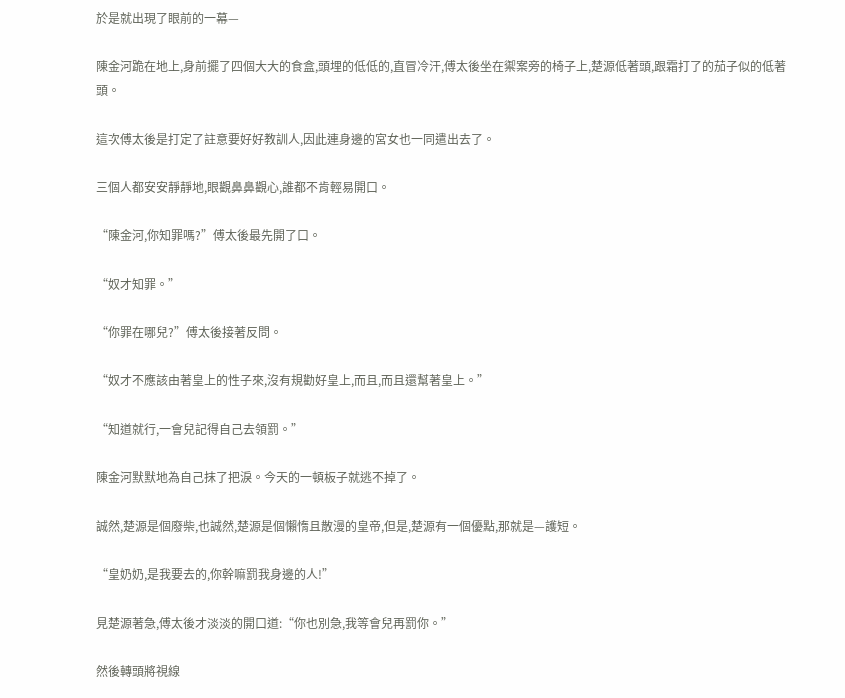於是就出現了眼前的一幕—

陳金河跪在地上,身前擺了四個大大的食盒,頭埋的低低的,直冒冷汗,傅太後坐在禦案旁的椅子上,楚源低著頭,跟霜打了的茄子似的低著頭。

這次傅太後是打定了註意要好好教訓人,因此連身邊的宮女也一同遣出去了。

三個人都安安靜靜地,眼觀鼻鼻觀心,誰都不肯輕易開口。

“陳金河,你知罪嗎?”傅太後最先開了口。

“奴才知罪。”

“你罪在哪兒?”傅太後接著反問。

“奴才不應該由著皇上的性子來,沒有規勸好皇上,而且,而且還幫著皇上。”

“知道就行,一會兒記得自己去領罰。”

陳金河默默地為自己抹了把淚。今天的一頓板子就逃不掉了。

誠然,楚源是個廢柴,也誠然,楚源是個懶惰且散漫的皇帝,但是,楚源有一個優點,那就是—護短。

“皇奶奶,是我要去的,你幹嘛罰我身邊的人!”

見楚源著急,傅太後才淡淡的開口道:“你也別急,我等會兒再罰你。”

然後轉頭將視線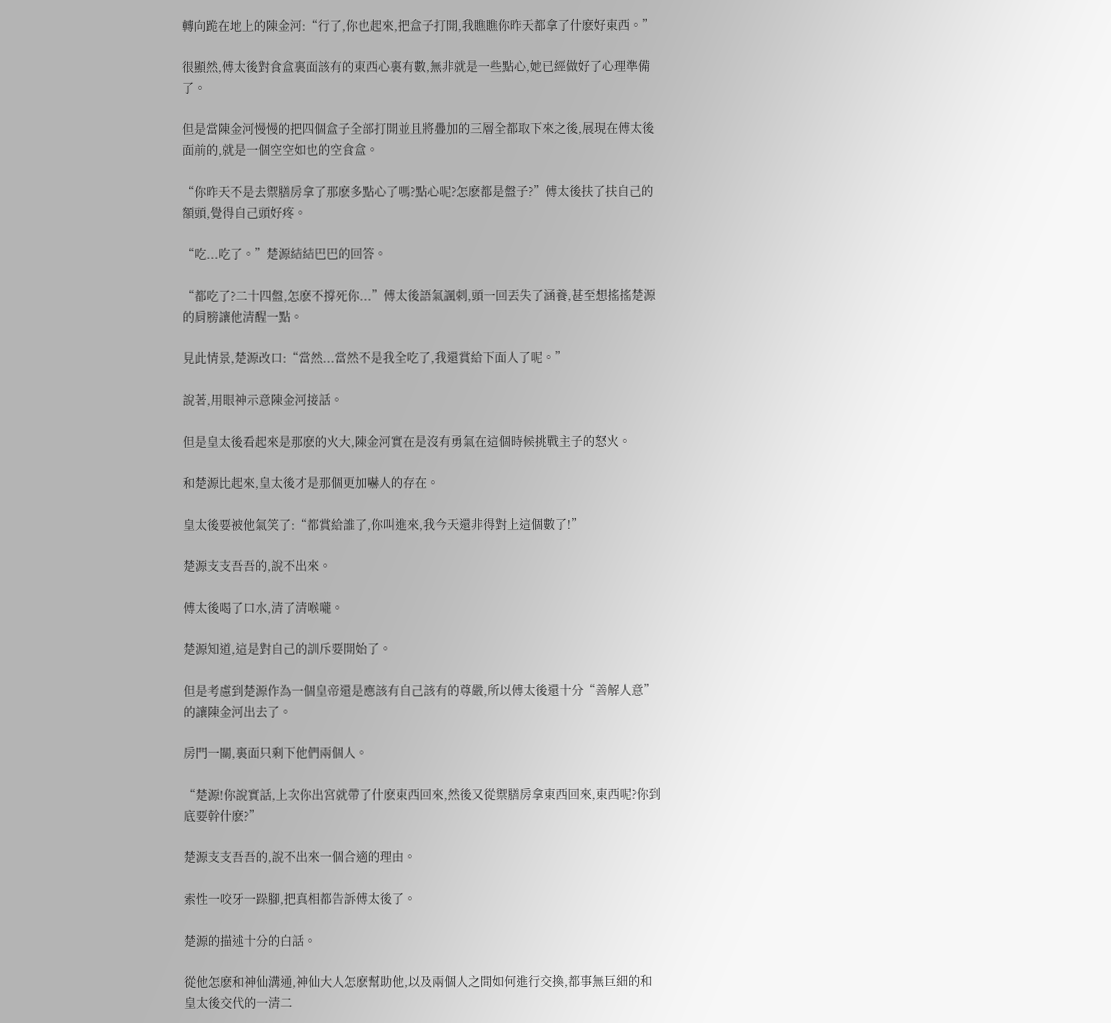轉向跪在地上的陳金河:“行了,你也起來,把盒子打開,我瞧瞧你昨天都拿了什麽好東西。”

很顯然,傅太後對食盒裏面該有的東西心裏有數,無非就是一些點心,她已經做好了心理準備了。

但是當陳金河慢慢的把四個盒子全部打開並且將疊加的三層全都取下來之後,展現在傅太後面前的,就是一個空空如也的空食盒。

“你昨天不是去禦膳房拿了那麽多點心了嗎?點心呢?怎麽都是盤子?”傅太後扶了扶自己的額頭,覺得自己頭好疼。

“吃...吃了。”楚源結結巴巴的回答。

“都吃了?二十四盤,怎麽不撐死你...”傅太後語氣諷刺,頭一回丟失了涵養,甚至想搖搖楚源的肩膀讓他清醒一點。

見此情景,楚源改口:“當然...當然不是我全吃了,我還賞給下面人了呢。”

說著,用眼神示意陳金河接話。

但是皇太後看起來是那麽的火大,陳金河實在是沒有勇氣在這個時候挑戰主子的怒火。

和楚源比起來,皇太後才是那個更加嚇人的存在。

皇太後要被他氣笑了:“都賞給誰了,你叫進來,我今天還非得對上這個數了!”

楚源支支吾吾的,說不出來。

傅太後喝了口水,清了清喉嚨。

楚源知道,這是對自己的訓斥要開始了。

但是考慮到楚源作為一個皇帝還是應該有自己該有的尊嚴,所以傅太後還十分“善解人意”的讓陳金河出去了。

房門一關,裏面只剩下他們兩個人。

“楚源!你說實話,上次你出宮就帶了什麽東西回來,然後又從禦膳房拿東西回來,東西呢?你到底要幹什麽?”

楚源支支吾吾的,說不出來一個合適的理由。

索性一咬牙一跺腳,把真相都告訴傅太後了。

楚源的描述十分的白話。

從他怎麽和神仙溝通,神仙大人怎麽幫助他,以及兩個人之間如何進行交換,都事無巨細的和皇太後交代的一清二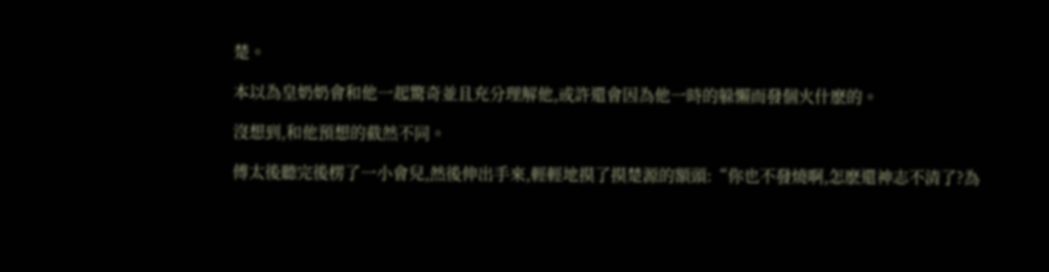楚。

本以為皇奶奶會和他一起驚奇並且充分理解他,或許還會因為他一時的躲懶而發個火什麽的。

沒想到,和他預想的截然不同。

傅太後聽完後楞了一小會兒,然後伸出手來,輕輕地摸了摸楚源的額頭:“你也不發燒啊,怎麽還神志不清了?為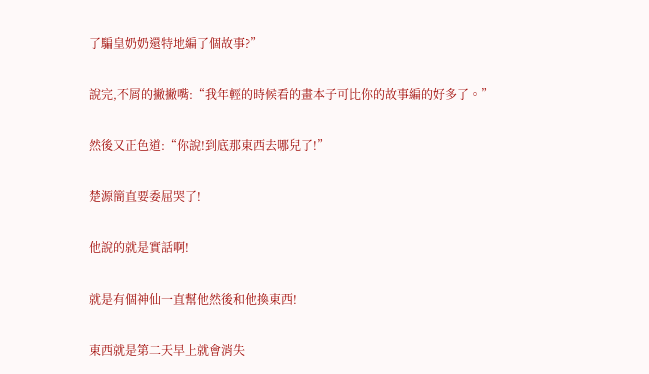了騙皇奶奶還特地編了個故事?”

說完,不屑的撇撇嘴:“我年輕的時候看的畫本子可比你的故事編的好多了。”

然後又正色道:“你說!到底那東西去哪兒了!”

楚源簡直要委屈哭了!

他說的就是實話啊!

就是有個神仙一直幫他然後和他換東西!

東西就是第二天早上就會消失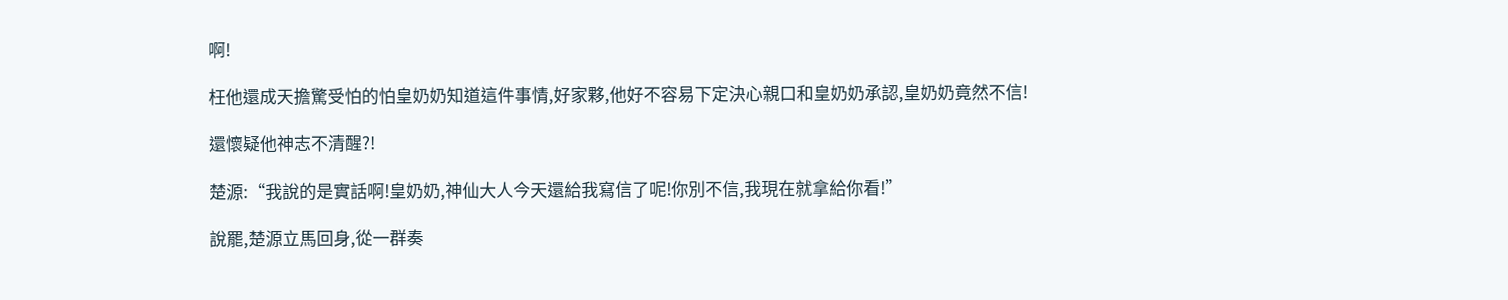啊!

枉他還成天擔驚受怕的怕皇奶奶知道這件事情,好家夥,他好不容易下定決心親口和皇奶奶承認,皇奶奶竟然不信!

還懷疑他神志不清醒?!

楚源:“我說的是實話啊!皇奶奶,神仙大人今天還給我寫信了呢!你別不信,我現在就拿給你看!”

說罷,楚源立馬回身,從一群奏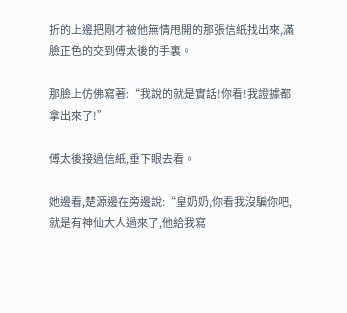折的上邊把剛才被他無情甩開的那張信紙找出來,滿臉正色的交到傅太後的手裏。

那臉上仿佛寫著:“我說的就是實話!你看!我證據都拿出來了!”

傅太後接過信紙,垂下眼去看。

她邊看,楚源邊在旁邊說:“皇奶奶,你看我沒騙你吧,就是有神仙大人過來了,他給我寫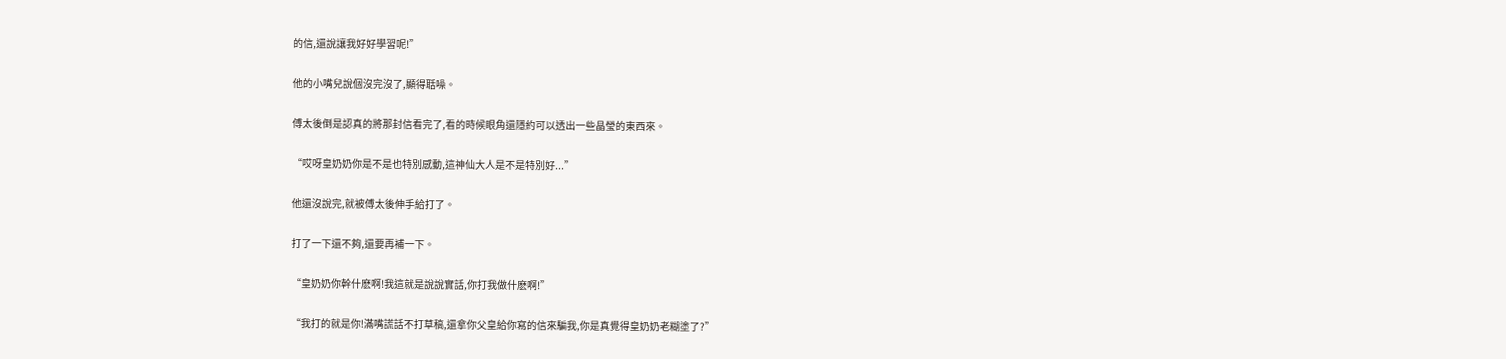的信,還說讓我好好學習呢!”

他的小嘴兒說個沒完沒了,顯得聒噪。

傅太後倒是認真的將那封信看完了,看的時候眼角還隱約可以透出一些晶瑩的東西來。

“哎呀皇奶奶你是不是也特別感動,這神仙大人是不是特別好...”

他還沒說完,就被傅太後伸手給打了。

打了一下還不夠,還要再補一下。

“皇奶奶你幹什麽啊!我這就是說說實話,你打我做什麽啊!”

“我打的就是你!滿嘴謊話不打草稿,還拿你父皇給你寫的信來騙我,你是真覺得皇奶奶老糊塗了?”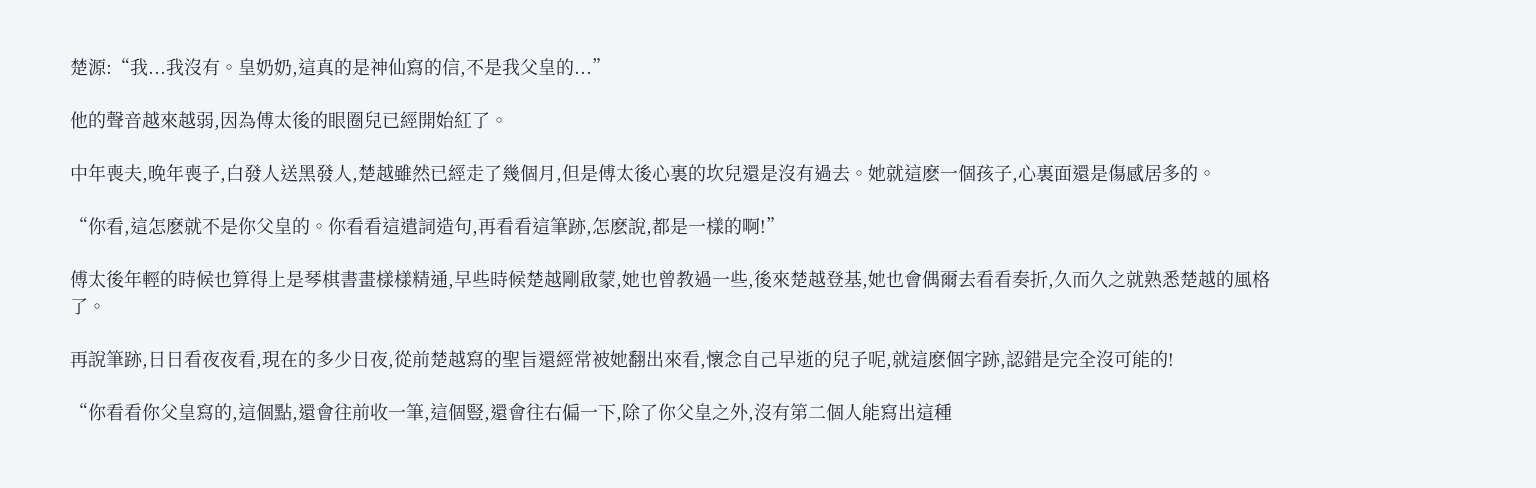楚源:“我...我沒有。皇奶奶,這真的是神仙寫的信,不是我父皇的...”

他的聲音越來越弱,因為傅太後的眼圈兒已經開始紅了。

中年喪夫,晚年喪子,白發人送黑發人,楚越雖然已經走了幾個月,但是傅太後心裏的坎兒還是沒有過去。她就這麽一個孩子,心裏面還是傷感居多的。

“你看,這怎麽就不是你父皇的。你看看這遣詞造句,再看看這筆跡,怎麽說,都是一樣的啊!”

傅太後年輕的時候也算得上是琴棋書畫樣樣精通,早些時候楚越剛啟蒙,她也曾教過一些,後來楚越登基,她也會偶爾去看看奏折,久而久之就熟悉楚越的風格了。

再說筆跡,日日看夜夜看,現在的多少日夜,從前楚越寫的聖旨還經常被她翻出來看,懷念自己早逝的兒子呢,就這麽個字跡,認錯是完全沒可能的!

“你看看你父皇寫的,這個點,還會往前收一筆,這個豎,還會往右偏一下,除了你父皇之外,沒有第二個人能寫出這種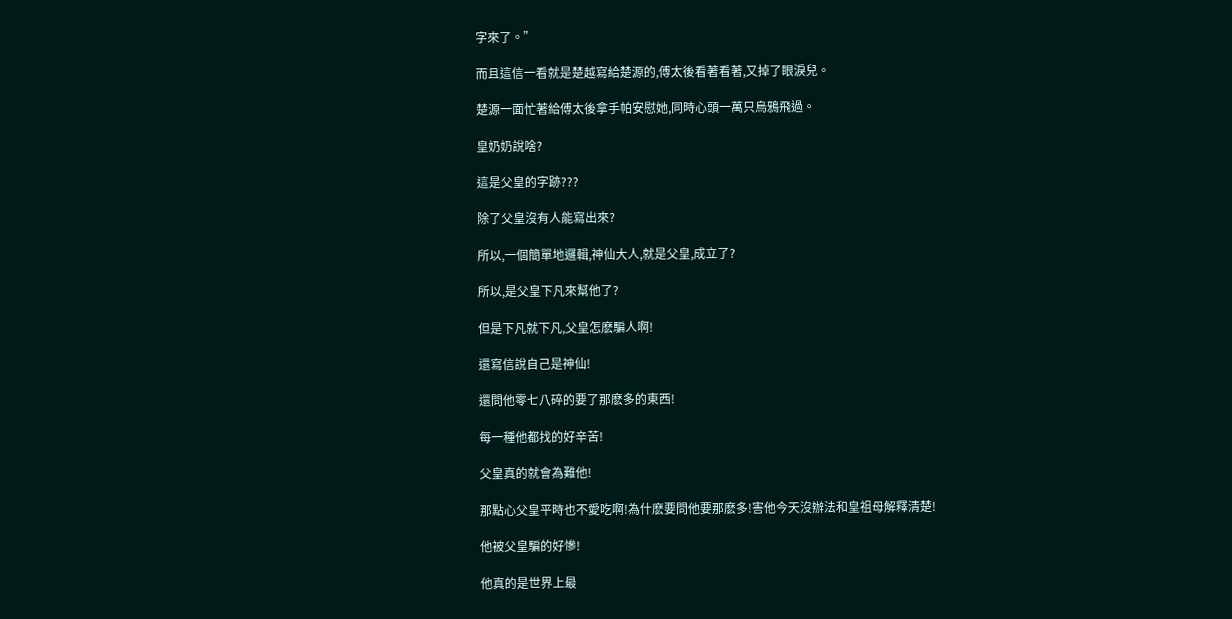字來了。”

而且這信一看就是楚越寫給楚源的,傅太後看著看著,又掉了眼淚兒。

楚源一面忙著給傅太後拿手帕安慰她,同時心頭一萬只烏鴉飛過。

皇奶奶說啥?

這是父皇的字跡???

除了父皇沒有人能寫出來?

所以,一個簡單地邏輯,神仙大人,就是父皇,成立了?

所以,是父皇下凡來幫他了?

但是下凡就下凡,父皇怎麽騙人啊!

還寫信說自己是神仙!

還問他零七八碎的要了那麽多的東西!

每一種他都找的好辛苦!

父皇真的就會為難他!

那點心父皇平時也不愛吃啊!為什麽要問他要那麽多!害他今天沒辦法和皇祖母解釋清楚!

他被父皇騙的好慘!

他真的是世界上最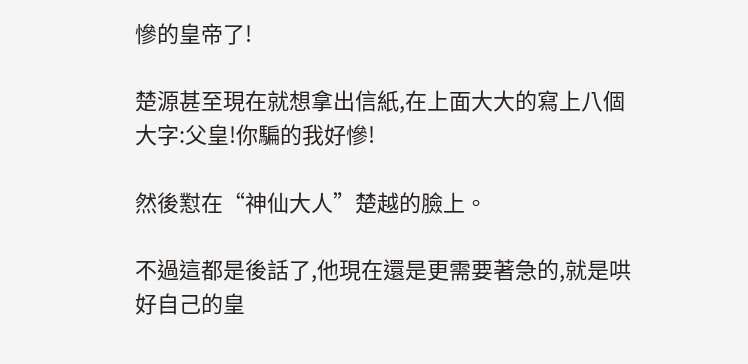慘的皇帝了!

楚源甚至現在就想拿出信紙,在上面大大的寫上八個大字:父皇!你騙的我好慘!

然後懟在“神仙大人”楚越的臉上。

不過這都是後話了,他現在還是更需要著急的,就是哄好自己的皇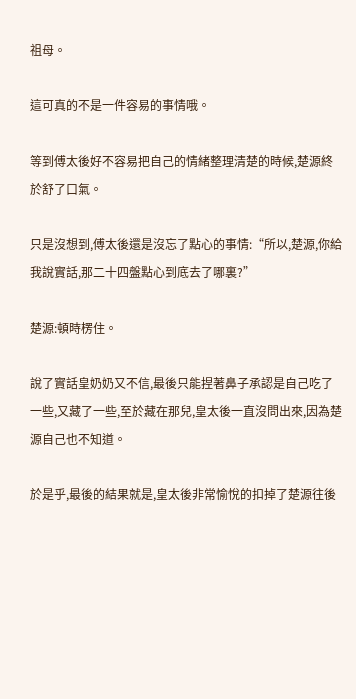祖母。

這可真的不是一件容易的事情哦。

等到傅太後好不容易把自己的情緒整理清楚的時候,楚源終於舒了口氣。

只是沒想到,傅太後還是沒忘了點心的事情:“所以,楚源,你給我說實話,那二十四盤點心到底去了哪裏?”

楚源:頓時楞住。

說了實話皇奶奶又不信,最後只能捏著鼻子承認是自己吃了一些,又藏了一些,至於藏在那兒,皇太後一直沒問出來,因為楚源自己也不知道。

於是乎,最後的結果就是,皇太後非常愉悅的扣掉了楚源往後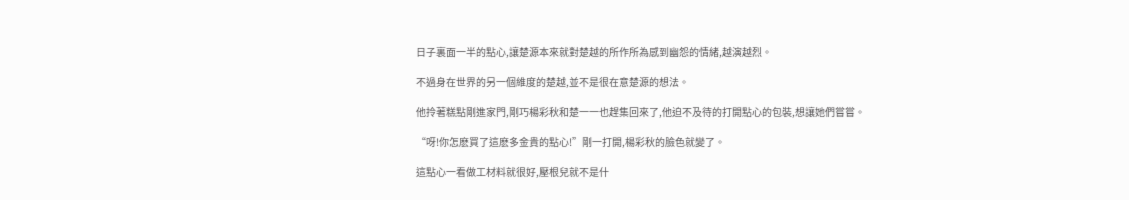日子裏面一半的點心,讓楚源本來就對楚越的所作所為感到幽怨的情緒,越演越烈。

不過身在世界的另一個維度的楚越,並不是很在意楚源的想法。

他拎著糕點剛進家門,剛巧楊彩秋和楚一一也趕集回來了,他迫不及待的打開點心的包裝,想讓她們嘗嘗。

“呀!你怎麽買了這麽多金貴的點心!”剛一打開,楊彩秋的臉色就變了。

這點心一看做工材料就很好,壓根兒就不是什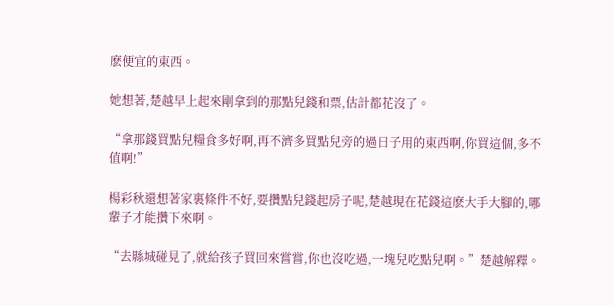麽便宜的東西。

她想著,楚越早上起來剛拿到的那點兒錢和票,估計都花沒了。

“拿那錢買點兒糧食多好啊,再不濟多買點兒旁的過日子用的東西啊,你買這個,多不值啊!”

楊彩秋還想著家裏條件不好,要攢點兒錢起房子呢,楚越現在花錢這麽大手大腳的,哪輩子才能攢下來啊。

“去縣城碰見了,就給孩子買回來嘗嘗,你也沒吃過,一塊兒吃點兒啊。”楚越解釋。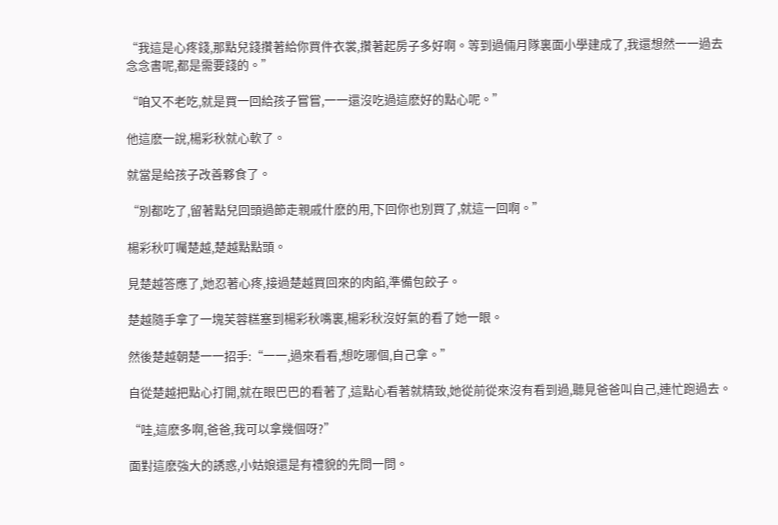“我這是心疼錢,那點兒錢攢著給你買件衣裳,攢著起房子多好啊。等到過倆月隊裏面小學建成了,我還想然一一過去念念書呢,都是需要錢的。”

“咱又不老吃,就是買一回給孩子嘗嘗,一一還沒吃過這麽好的點心呢。”

他這麽一說,楊彩秋就心軟了。

就當是給孩子改善夥食了。

“別都吃了,留著點兒回頭過節走親戚什麽的用,下回你也別買了,就這一回啊。”

楊彩秋叮囑楚越,楚越點點頭。

見楚越答應了,她忍著心疼,接過楚越買回來的肉餡,準備包餃子。

楚越隨手拿了一塊芙蓉糕塞到楊彩秋嘴裏,楊彩秋沒好氣的看了她一眼。

然後楚越朝楚一一招手:“一一,過來看看,想吃哪個,自己拿。”

自從楚越把點心打開,就在眼巴巴的看著了,這點心看著就精致,她從前從來沒有看到過,聽見爸爸叫自己,連忙跑過去。

“哇,這麽多啊,爸爸,我可以拿幾個呀?”

面對這麽強大的誘惑,小姑娘還是有禮貌的先問一問。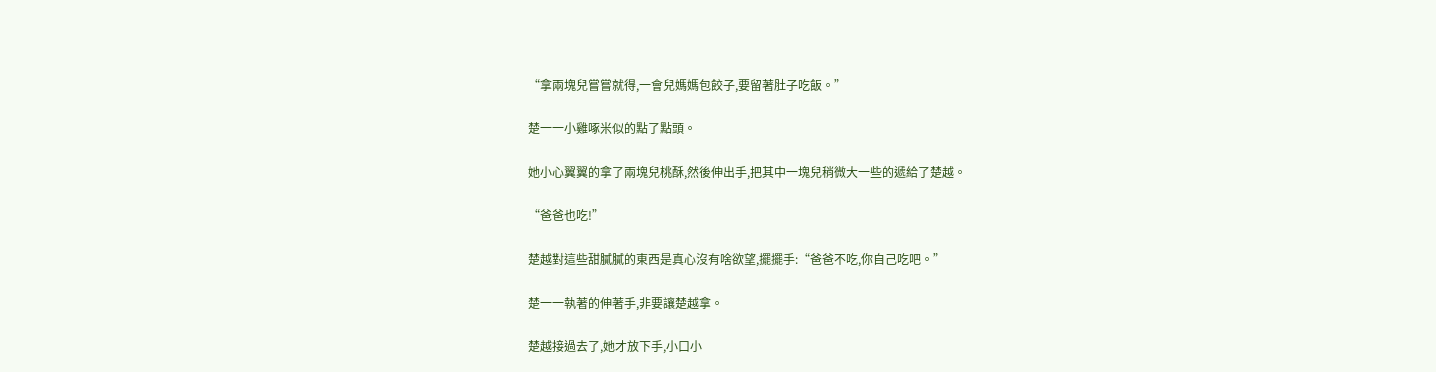“拿兩塊兒嘗嘗就得,一會兒媽媽包餃子,要留著肚子吃飯。”

楚一一小雞啄米似的點了點頭。

她小心翼翼的拿了兩塊兒桃酥,然後伸出手,把其中一塊兒稍微大一些的遞給了楚越。

“爸爸也吃!”

楚越對這些甜膩膩的東西是真心沒有啥欲望,擺擺手:“爸爸不吃,你自己吃吧。”

楚一一執著的伸著手,非要讓楚越拿。

楚越接過去了,她才放下手,小口小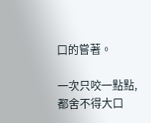口的嘗著。

一次只咬一點點,都舍不得大口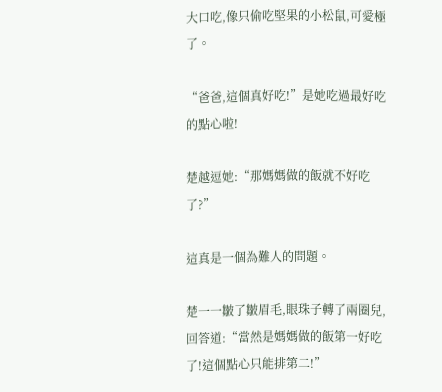大口吃,像只偷吃堅果的小松鼠,可愛極了。

“爸爸,這個真好吃!”是她吃過最好吃的點心啦!

楚越逗她:“那媽媽做的飯就不好吃了?”

這真是一個為難人的問題。

楚一一皺了皺眉毛,眼珠子轉了兩圈兒,回答道:“當然是媽媽做的飯第一好吃了!這個點心只能排第二!”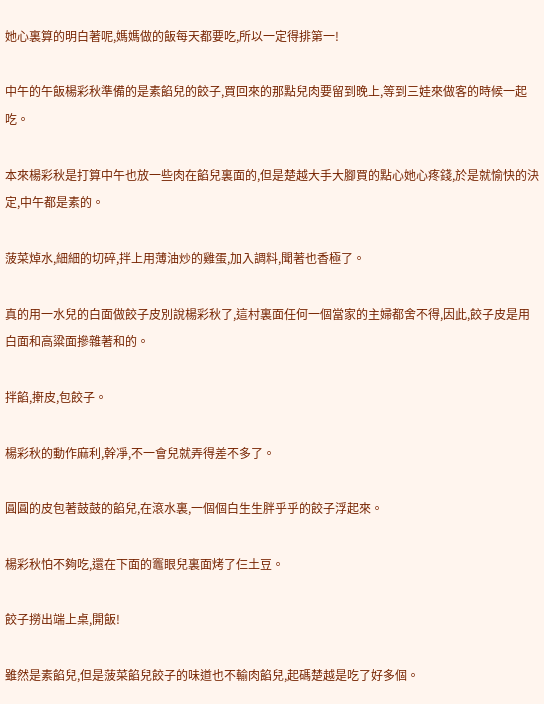她心裏算的明白著呢,媽媽做的飯每天都要吃,所以一定得排第一!

中午的午飯楊彩秋準備的是素餡兒的餃子,買回來的那點兒肉要留到晚上,等到三娃來做客的時候一起吃。

本來楊彩秋是打算中午也放一些肉在餡兒裏面的,但是楚越大手大腳買的點心她心疼錢,於是就愉快的決定,中午都是素的。

菠菜焯水,細細的切碎,拌上用薄油炒的雞蛋,加入調料,聞著也香極了。

真的用一水兒的白面做餃子皮別說楊彩秋了,這村裏面任何一個當家的主婦都舍不得,因此,餃子皮是用白面和高粱面摻雜著和的。

拌餡,搟皮,包餃子。

楊彩秋的動作麻利,幹凈,不一會兒就弄得差不多了。

圓圓的皮包著鼓鼓的餡兒,在滾水裏,一個個白生生胖乎乎的餃子浮起來。

楊彩秋怕不夠吃,還在下面的竈眼兒裏面烤了仨土豆。

餃子撈出端上桌,開飯!

雖然是素餡兒,但是菠菜餡兒餃子的味道也不輸肉餡兒,起碼楚越是吃了好多個。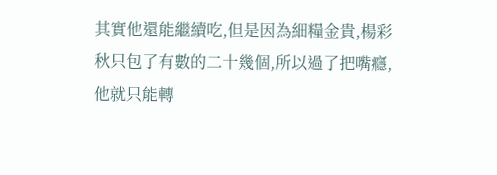其實他還能繼續吃,但是因為細糧金貴,楊彩秋只包了有數的二十幾個,所以過了把嘴癮,他就只能轉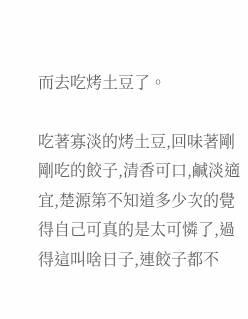而去吃烤土豆了。

吃著寡淡的烤土豆,回味著剛剛吃的餃子,清香可口,鹹淡適宜,楚源第不知道多少次的覺得自己可真的是太可憐了,過得這叫啥日子,連餃子都不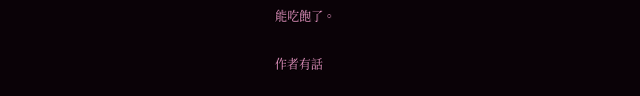能吃飽了。

作者有話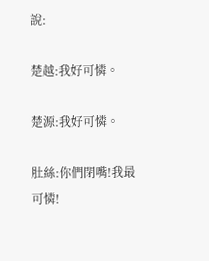說:

楚越:我好可憐。

楚源:我好可憐。

肚絲:你們閉嘴!我最可憐!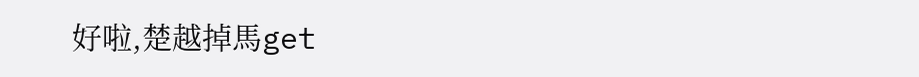好啦,楚越掉馬get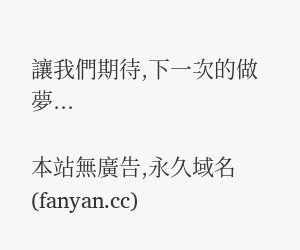讓我們期待,下一次的做夢...

本站無廣告,永久域名(fanyan.cc)